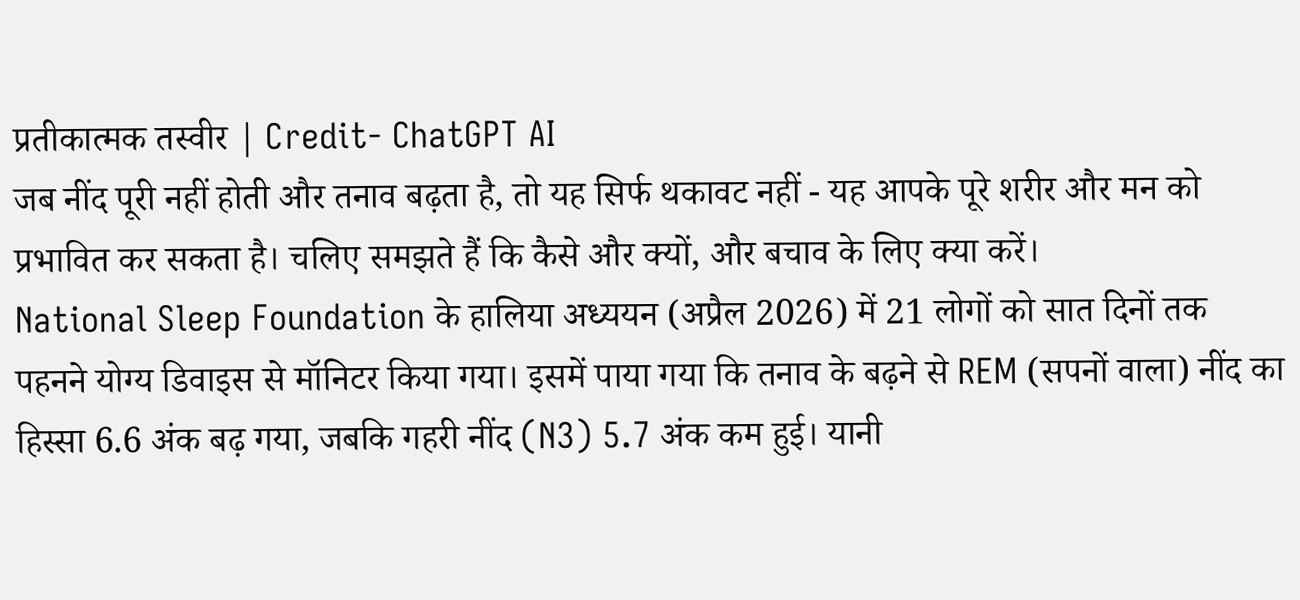प्रतीकात्मक तस्वीर | Credit- ChatGPT AI
जब नींद पूरी नहीं होती और तनाव बढ़ता है, तो यह सिर्फ थकावट नहीं - यह आपके पूरे शरीर और मन को प्रभावित कर सकता है। चलिए समझते हैं कि कैसे और क्यों, और बचाव के लिए क्या करें।
National Sleep Foundation के हालिया अध्ययन (अप्रैल 2026) में 21 लोगों को सात दिनों तक पहनने योग्य डिवाइस से मॉनिटर किया गया। इसमें पाया गया कि तनाव के बढ़ने से REM (सपनों वाला) नींद का हिस्सा 6.6 अंक बढ़ गया, जबकि गहरी नींद (N3) 5.7 अंक कम हुई। यानी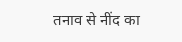तनाव से नींद का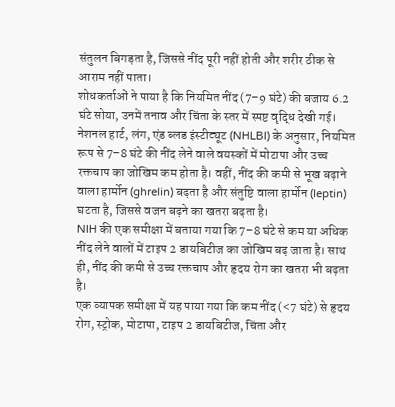संतुलन बिगड़ता है, जिससे नींद पूरी नहीं होती और शरीर ठीक से आराम नहीं पाता।
शोधकर्ताओं ने पाया है कि नियमित नींद (7–9 घंटे) की बजाय 6.2 घंटे सोया, उनमें तनाव और चिंता के स्तर में स्पष्ट वृद्धि देखी गई।
नेशनल हार्ट, लंग, एंड ब्लड इंस्टीट्यूट (NHLBI) के अनुसार, नियमित रूप से 7–8 घंटे की नींद लेने वाले वयस्कों में मोटापा और उच्च रक्तचाप का जोखिम कम होता है। वहीं, नींद की कमी से भूख बढ़ाने वाला हार्मोन (ghrelin) बढ़ता है और संतुष्टि वाला हार्मोन (leptin) घटता है, जिससे वजन बढ़ने का खतरा बढ़ता है।
NIH की एक समीक्षा में बताया गया कि 7–8 घंटे से कम या अधिक नींद लेने वालों में टाइप 2 डायबिटीज का जोखिम बढ़ जाता है। साथ ही, नींद की कमी से उच्च रक्तचाप और हृदय रोग का खतरा भी बढ़ता है।
एक व्यापक समीक्षा में यह पाया गया कि कम नींद (<7 घंटे) से हृदय रोग, स्ट्रोक, मोटापा, टाइप 2 डायबिटीज, चिंता और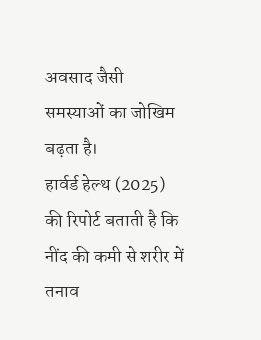अवसाद जैसी समस्याओं का जोखिम बढ़ता है।
हार्वर्ड हेल्थ (2025) की रिपोर्ट बताती है कि नींद की कमी से शरीर में तनाव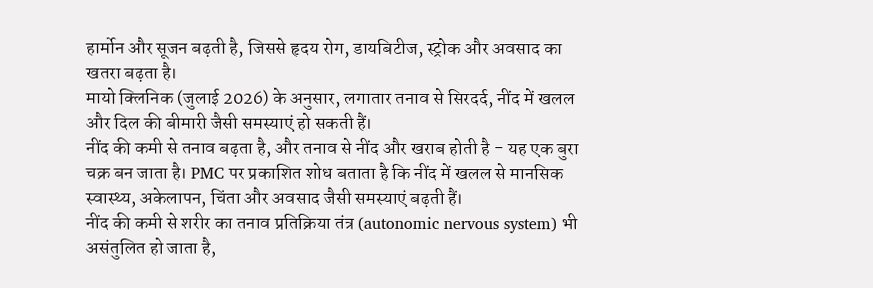हार्मोन और सूजन बढ़ती है, जिससे हृदय रोग, डायबिटीज, स्ट्रोक और अवसाद का खतरा बढ़ता है।
मायो क्लिनिक (जुलाई 2026) के अनुसार, लगातार तनाव से सिरदर्द, नींद में खलल और दिल की बीमारी जैसी समस्याएं हो सकती हैं।
नींद की कमी से तनाव बढ़ता है, और तनाव से नींद और खराब होती है - यह एक बुरा चक्र बन जाता है। PMC पर प्रकाशित शोध बताता है कि नींद में खलल से मानसिक स्वास्थ्य, अकेलापन, चिंता और अवसाद जैसी समस्याएं बढ़ती हैं।
नींद की कमी से शरीर का तनाव प्रतिक्रिया तंत्र (autonomic nervous system) भी असंतुलित हो जाता है,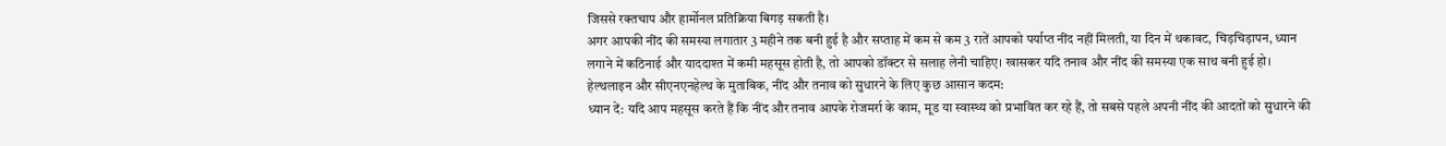जिससे रक्तचाप और हार्मोनल प्रतिक्रिया बिगड़ सकती है।
अगर आपकी नींद की समस्या लगातार 3 महीने तक बनी हुई है और सप्ताह में कम से कम 3 रातें आपको पर्याप्त नींद नहीं मिलती, या दिन में थकावट, चिड़चिड़ापन, ध्यान लगाने में कठिनाई और याददाश्त में कमी महसूस होती है, तो आपको डॉक्टर से सलाह लेनी चाहिए। खासकर यदि तनाव और नींद की समस्या एक साथ बनी हुई हो।
हेल्थलाइन और सीएनएनहेल्थ के मुताबिक, नींद और तनाव को सुधारने के लिए कुछ आसान कदम:
ध्यान दें: यदि आप महसूस करते हैं कि नींद और तनाव आपके रोजमर्रा के काम, मूड या स्वास्थ्य को प्रभावित कर रहे हैं, तो सबसे पहले अपनी नींद की आदतों को सुधारने की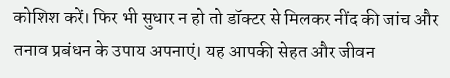कोशिश करें। फिर भी सुधार न हो तो डॉक्टर से मिलकर नींद की जांच और तनाव प्रबंधन के उपाय अपनाएं। यह आपकी सेहत और जीवन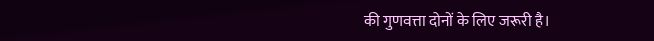की गुणवत्ता दोनों के लिए जरूरी है।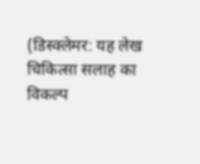(डिस्क्लेमर: यह लेख चिकित्सा सलाह का विकल्प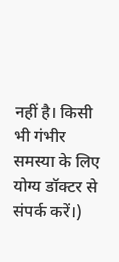नहीं है। किसी भी गंभीर समस्या के लिए योग्य डॉक्टर से संपर्क करें।)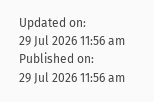Updated on:
29 Jul 2026 11:56 am
Published on:
29 Jul 2026 11:56 am